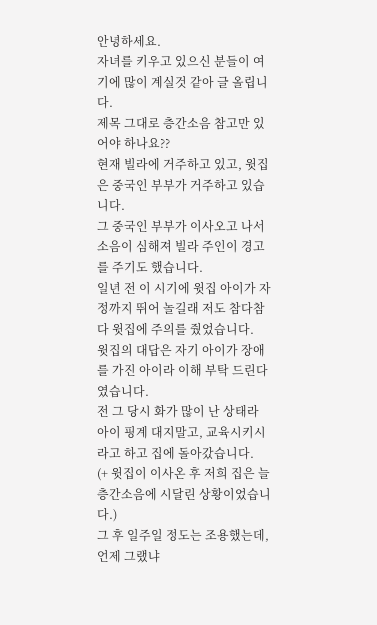안녕하세요.
자녀를 키우고 있으신 분들이 여기에 많이 계실것 같아 글 올립니다.
제목 그대로 층간소음 참고만 있어야 하나요??
현재 빌라에 거주하고 있고, 윗집은 중국인 부부가 거주하고 있습니다.
그 중국인 부부가 이사오고 나서 소음이 심해져 빌라 주인이 경고를 주기도 했습니다.
일년 전 이 시기에 윗집 아이가 자정까지 뛰어 놀길래 저도 참다참다 윗집에 주의를 줬었습니다.
윗집의 대답은 자기 아이가 장애를 가진 아이라 이해 부탁 드린다 였습니다.
전 그 당시 화가 많이 난 상태라 아이 핑계 대지말고, 교육시키시라고 하고 집에 돌아갔습니다.
(+ 윗집이 이사온 후 저희 집은 늘 층간소음에 시달린 상황이었습니다.)
그 후 일주일 정도는 조용했는데, 언제 그랬냐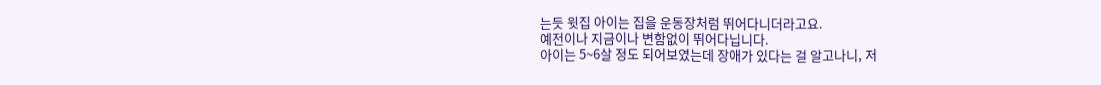는듯 윗집 아이는 집을 운동장처럼 뛰어다니더라고요.
예전이나 지금이나 변함없이 뛰어다닙니다.
아이는 5~6살 정도 되어보였는데 장애가 있다는 걸 알고나니, 저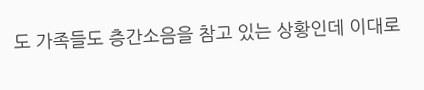도 가족들도 층간소음을 참고 있는 상황인데 이대로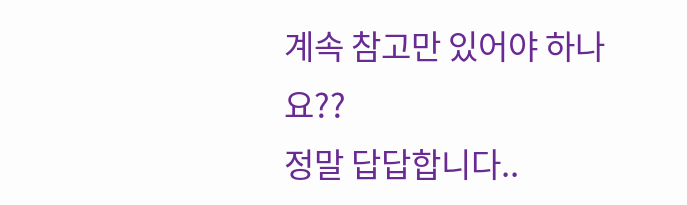계속 참고만 있어야 하나요??
정말 답답합니다..